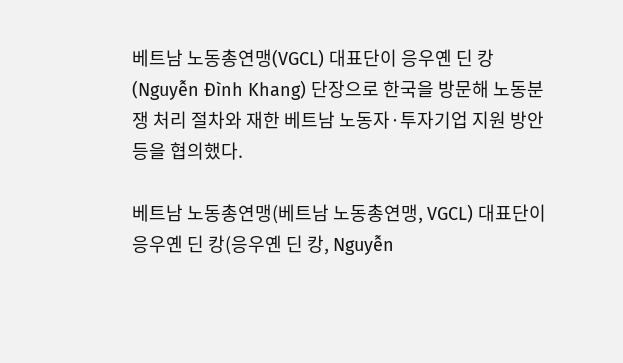베트남 노동총연맹(VGCL) 대표단이 응우옌 딘 캉(Nguyễn Đình Khang) 단장으로 한국을 방문해 노동분쟁 처리 절차와 재한 베트남 노동자·투자기업 지원 방안 등을 협의했다.

베트남 노동총연맹(베트남 노동총연맹, VGCL) 대표단이 응우옌 딘 캉(응우옌 딘 캉, Nguyễn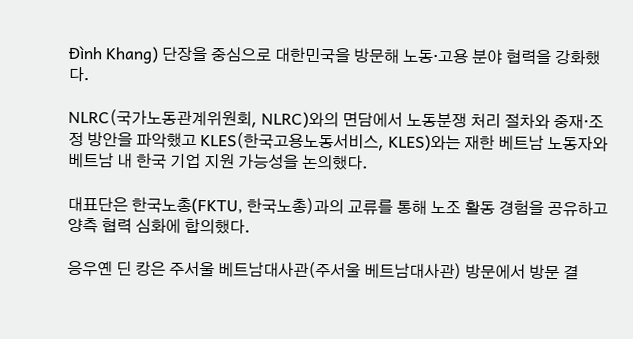Đình Khang) 단장을 중심으로 대한민국을 방문해 노동·고용 분야 협력을 강화했다.

NLRC(국가노동관계위원회, NLRC)와의 면담에서 노동분쟁 처리 절차와 중재·조정 방안을 파악했고 KLES(한국고용노동서비스, KLES)와는 재한 베트남 노동자와 베트남 내 한국 기업 지원 가능성을 논의했다.

대표단은 한국노총(FKTU, 한국노총)과의 교류를 통해 노조 활동 경험을 공유하고 양측 협력 심화에 합의했다.

응우옌 딘 캉은 주서울 베트남대사관(주서울 베트남대사관) 방문에서 방문 결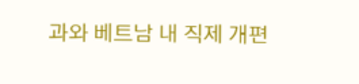과와 베트남 내 직제 개편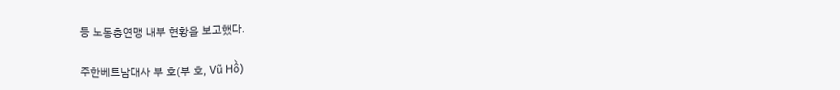등 노동총연맹 내부 현황을 보고했다.

주한베트남대사 부 호(부 호, Vũ Hồ)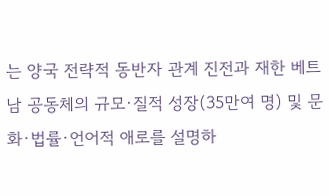는 양국 전략적 동반자 관계 진전과 재한 베트남 공동체의 규모·질적 성장(35만여 명) 및 문화·법률·언어적 애로를 설명하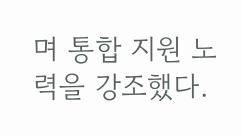며 통합 지원 노력을 강조했다.